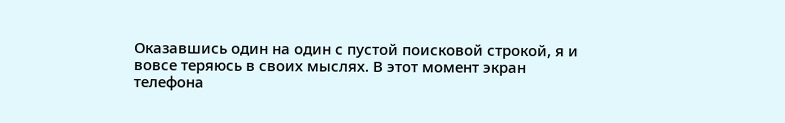Оказавшись один на один с пустой поисковой строкой, я и вовсе теряюсь в своих мыслях. В этот момент экран телефона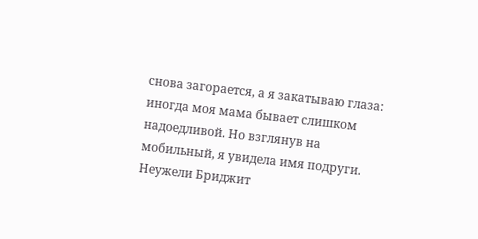снова загорается, а я закатываю глаза: иногда моя мама бывает слишком надоедливой. Но взглянув на мобильный, я увидела имя подруги. Неужели Бриджит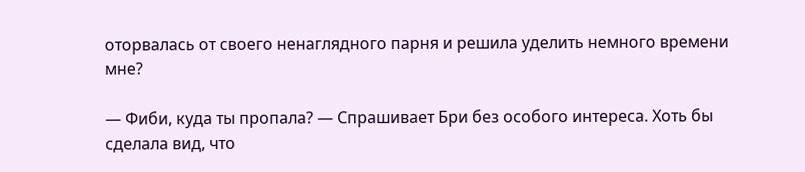оторвалась от своего ненаглядного парня и решила уделить немного времени мне?

— Фиби, куда ты пропала? — Спрашивает Бри без особого интереса. Хоть бы сделала вид, что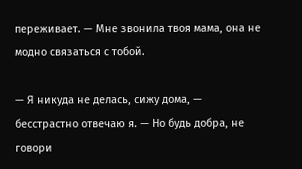переживает. — Мне звонила твоя мама, она не модно связаться с тобой.

— Я никуда не делась, сижу дома, — бесстрастно отвечаю я. — Но будь добра, не говори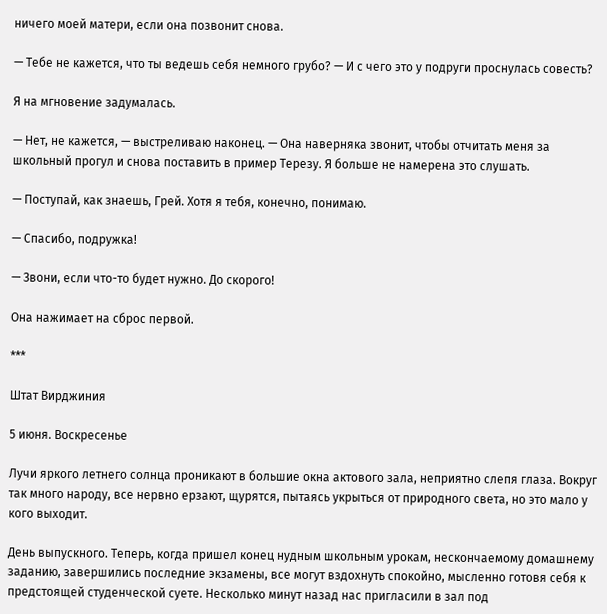ничего моей матери, если она позвонит снова.

— Тебе не кажется, что ты ведешь себя немного грубо? — И с чего это у подруги проснулась совесть?

Я на мгновение задумалась.

— Нет, не кажется, — выстреливаю наконец. — Она наверняка звонит, чтобы отчитать меня за школьный прогул и снова поставить в пример Терезу. Я больше не намерена это слушать.

— Поступай, как знаешь, Грей. Хотя я тебя, конечно, понимаю.

— Спасибо, подружка!

— Звони, если что-то будет нужно. До скорого!

Она нажимает на сброс первой.

***

Штат Вирджиния

5 июня. Воскресенье

Лучи яркого летнего солнца проникают в большие окна актового зала, неприятно слепя глаза. Вокруг так много народу, все нервно ерзают, щурятся, пытаясь укрыться от природного света, но это мало у кого выходит.

День выпускного. Теперь, когда пришел конец нудным школьным урокам, нескончаемому домашнему заданию, завершились последние экзамены, все могут вздохнуть спокойно, мысленно готовя себя к предстоящей студенческой суете. Несколько минут назад нас пригласили в зал под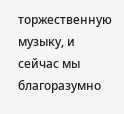торжественную музыку, и сейчас мы благоразумно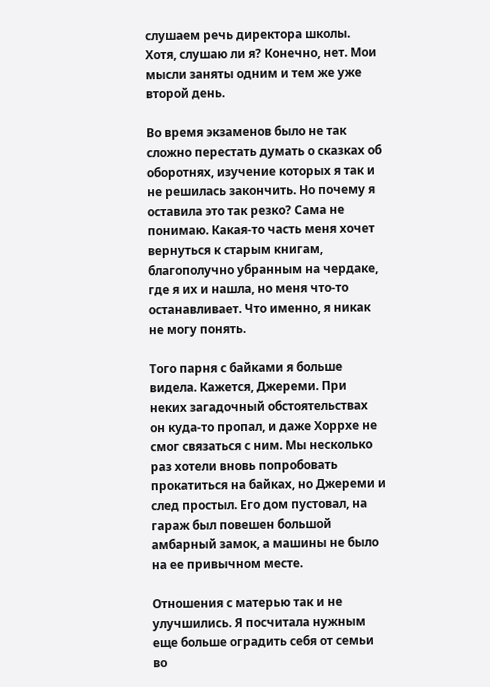слушаем речь директора школы. Хотя, слушаю ли я? Конечно, нет. Мои мысли заняты одним и тем же уже второй день.

Во время экзаменов было не так сложно перестать думать о сказках об оборотнях, изучение которых я так и не решилась закончить. Но почему я оставила это так резко? Сама не понимаю. Какая-то часть меня хочет вернуться к старым книгам, благополучно убранным на чердаке, где я их и нашла, но меня что-то останавливает. Что именно, я никак не могу понять.

Того парня с байками я больше видела. Кажется, Джереми. При неких загадочный обстоятельствах он куда-то пропал, и даже Хоррхе не смог связаться с ним. Мы несколько раз хотели вновь попробовать прокатиться на байках, но Джереми и след простыл. Его дом пустовал, на гараж был повешен большой амбарный замок, а машины не было на ее привычном месте.

Отношения с матерью так и не улучшились. Я посчитала нужным еще больше оградить себя от семьи во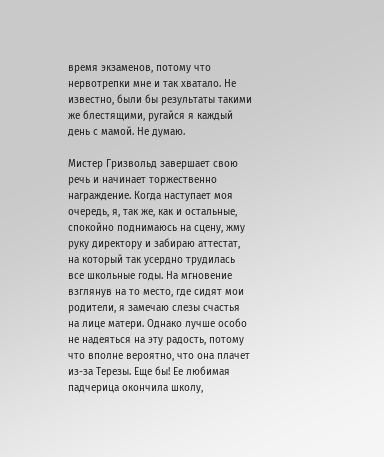время экзаменов, потому что нервотрепки мне и так хватало. Не известно, были бы результаты такими же блестящими, ругайся я каждый день с мамой. Не думаю.

Мистер Гризвольд завершает свою речь и начинает торжественно награждение. Когда наступает моя очередь, я, так же, как и остальные, спокойно поднимаюсь на сцену, жму руку директору и забираю аттестат, на который так усердно трудилась все школьные годы. На мгновение взглянув на то место, где сидят мои родители, я замечаю слезы счастья на лице матери. Однако лучше особо не надеяться на эту радость, потому что вполне вероятно, что она плачет из-за Терезы. Еще бы! Ее любимая падчерица окончила школу,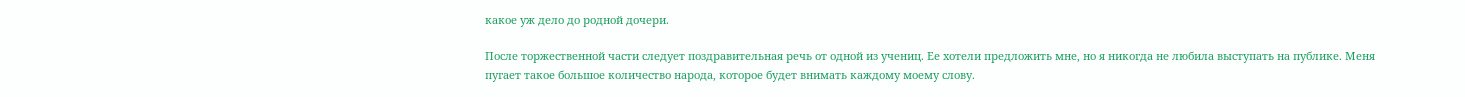какое уж дело до родной дочери.

После торжественной части следует поздравительная речь от одной из учениц. Ее хотели предложить мне, но я никогда не любила выступать на публике. Меня пугает такое большое количество народа, которое будет внимать каждому моему слову.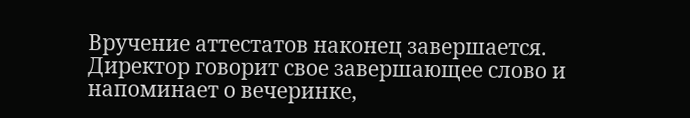Вручение аттестатов наконец завершается. Директор говорит свое завершающее слово и напоминает о вечеринке,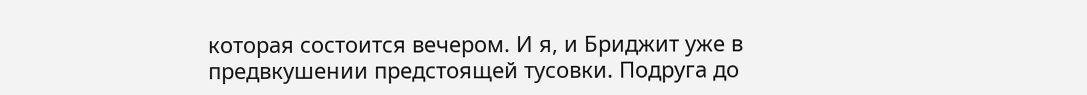которая состоится вечером. И я, и Бриджит уже в предвкушении предстоящей тусовки. Подруга до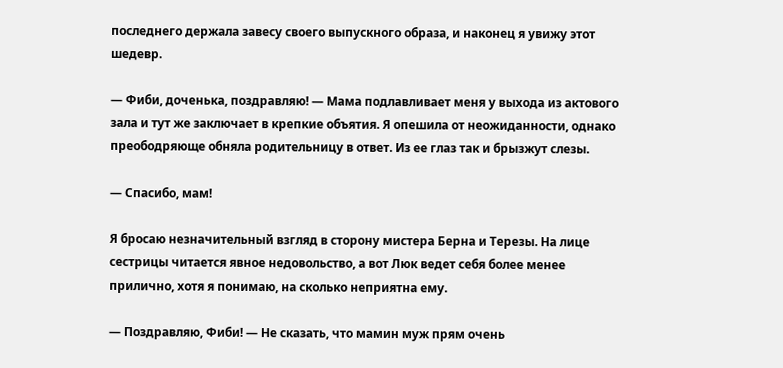последнего держала завесу своего выпускного образа, и наконец я увижу этот шедевр.

— Фиби, доченька, поздравляю! — Мама подлавливает меня у выхода из актового зала и тут же заключает в крепкие объятия. Я опешила от неожиданности, однако преободряюще обняла родительницу в ответ. Из ее глаз так и брызжут слезы.

— Спасибо, мам!

Я бросаю незначительный взгляд в сторону мистера Берна и Терезы. На лице сестрицы читается явное недовольство, а вот Люк ведет себя более менее прилично, хотя я понимаю, на сколько неприятна ему.

— Поздравляю, Фиби! — Не сказать, что мамин муж прям очень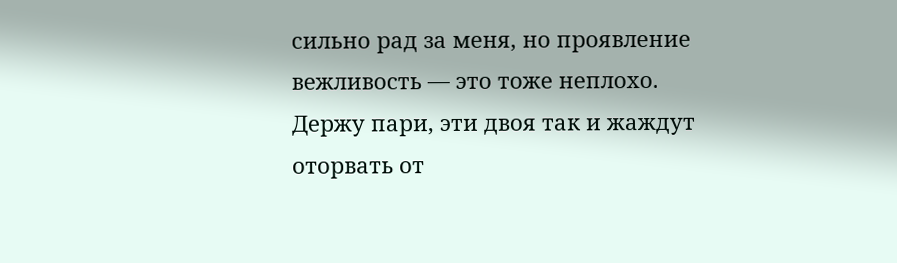сильно рад за меня, но проявление вежливость — это тоже неплохо. Держу пари, эти двоя так и жаждут оторвать от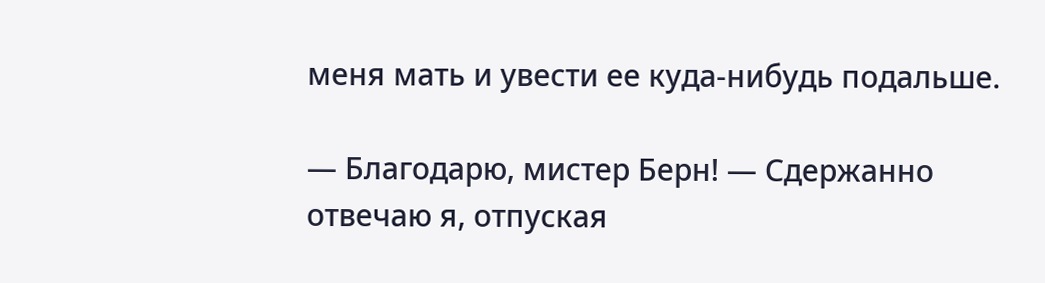меня мать и увести ее куда-нибудь подальше.

— Благодарю, мистер Берн! — Сдержанно отвечаю я, отпуская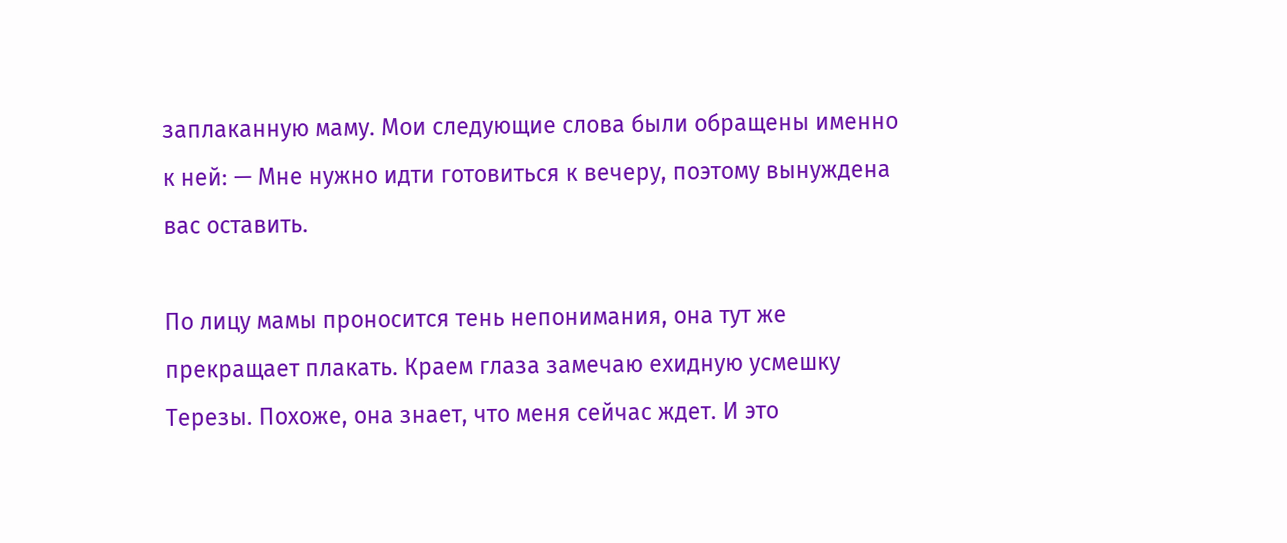заплаканную маму. Мои следующие слова были обращены именно к ней: — Мне нужно идти готовиться к вечеру, поэтому вынуждена вас оставить.

По лицу мамы проносится тень непонимания, она тут же прекращает плакать. Краем глаза замечаю ехидную усмешку Терезы. Похоже, она знает, что меня сейчас ждет. И это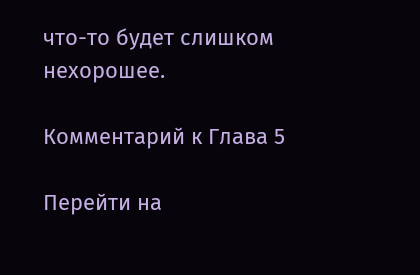что-то будет слишком нехорошее.

Комментарий к Глава 5

Перейти на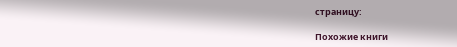страницу:

Похожие книги